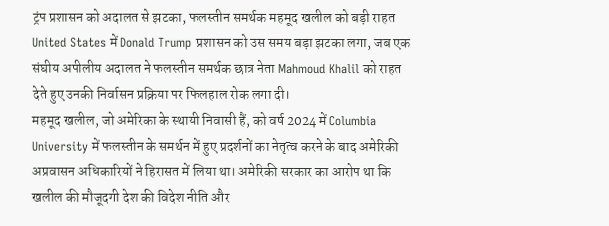ट्रंप प्रशासन को अदालत से झटका, फलस्तीन समर्थक महमूद खलील को बड़ी राहत
United States में Donald Trump प्रशासन को उस समय बड़ा झटका लगा, जब एक संघीय अपीलीय अदालत ने फलस्तीन समर्थक छात्र नेता Mahmoud Khalil को राहत देते हुए उनकी निर्वासन प्रक्रिया पर फिलहाल रोक लगा दी।
महमूद खलील, जो अमेरिका के स्थायी निवासी हैं, को वर्ष 2024 में Columbia University में फलस्तीन के समर्थन में हुए प्रदर्शनों का नेतृत्व करने के बाद अमेरिकी अप्रवासन अधिकारियों ने हिरासत में लिया था। अमेरिकी सरकार का आरोप था कि खलील की मौजूदगी देश की विदेश नीति और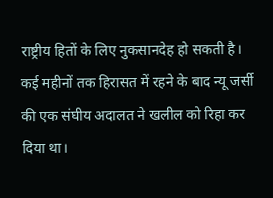राष्ट्रीय हितों के लिए नुकसानदेह हो सकती है।
कई महीनों तक हिरासत में रहने के बाद न्यू जर्सी की एक संघीय अदालत ने खलील को रिहा कर दिया था।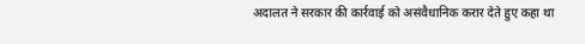अदालत ने सरकार की कार्रवाई को असंवैधानिक करार देते हुए कहा था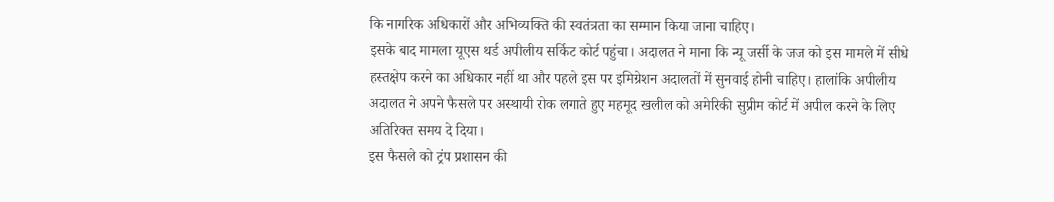कि नागरिक अधिकारों और अभिव्यक्ति की स्वतंत्रता का सम्मान किया जाना चाहिए।
इसके बाद मामला यूएस थर्ड अपीलीय सर्किट कोर्ट पहुंचा। अदालत ने माना कि न्यू जर्सी के जज को इस मामले में सीधे हस्तक्षेप करने का अधिकार नहीं था और पहले इस पर इमिग्रेशन अदालतों में सुनवाई होनी चाहिए। हालांकि अपीलीय अदालत ने अपने फैसले पर अस्थायी रोक लगाते हुए महमूद खलील को अमेरिकी सुप्रीम कोर्ट में अपील करने के लिए अतिरिक्त समय दे दिया।
इस फैसले को ट्रंप प्रशासन की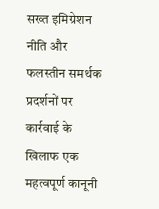सख्त इमिग्रेशन नीति और फलस्तीन समर्थक प्रदर्शनों पर कार्रवाई के खिलाफ एक महत्वपूर्ण कानूनी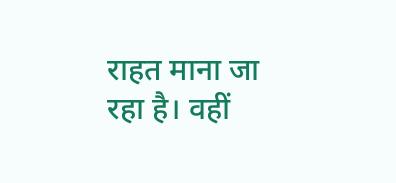राहत माना जा रहा है। वहीं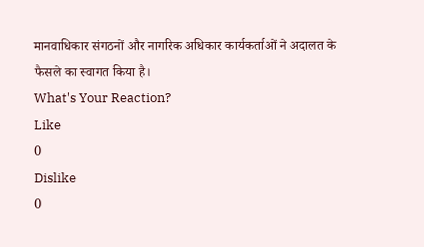मानवाधिकार संगठनों और नागरिक अधिकार कार्यकर्ताओं ने अदालत के फैसले का स्वागत किया है।
What's Your Reaction?
Like
0
Dislike
0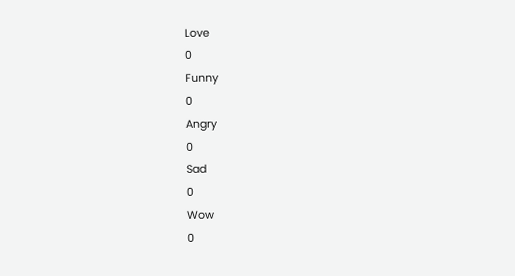Love
0
Funny
0
Angry
0
Sad
0
Wow
0